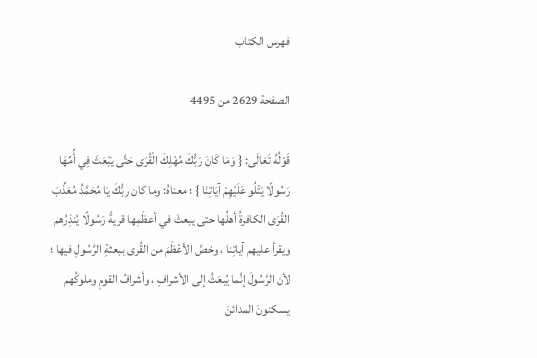فهرس الكتاب

الصفحة 2629 من 4495

قَوْلُهُ تَعَالَى: { وَمَا كَانَ رَبُّكَ مُهْلِكَ الْقُرَى حَتَّى يَبْعَثَ فِي أُمِّهَا رَسُولًا يَتْلُو عَلَيْهِمْ آيَاتِنَا } ؛ معناهُ: وما كان ربُّكَ يَا مُحَمَّدُ مُعَذِّبَ القُرَى الكافرةُ أهلُها حتى يبعثَ في أعظَمِها قريةً رَسُولًا يُنذِرُهم ويقرأ عليهم آياتِنا ، وخصَّ الأعْظَمَ من القُرى ببعثةِ الرَّسُولِ فيها ؛ لأن الرَّسُولَ إنَّما يُبعَثُ إلى الأشرافِ ، وأشرافُ القومِ وملوكُهم يسكنونَ المدائنَ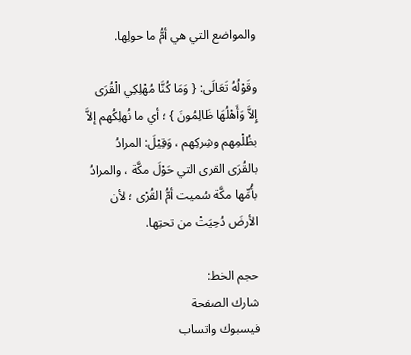والمواضع التي هي أمُّ ما حولِها.

وقَوْلُهُ تَعَالَى: { وَمَا كُنَّا مُهْلِكِي الْقُرَى إِلاَّ وَأَهْلُهَا ظَالِمُونَ } ؛ أي ما نُهلِكُهم إلاَّ بظُلْمِهم وشِركِهم ، وَقِيْلَ: المرادُ بالقُرَى القرى التي حَوْلَ مكَّة ، والمرادُ بأُمِّها مكَّة سُميت أمُّ القُرْى ؛ لأن الأرضَ دُحِيَتْ من تحتِها.

حجم الخط:
شارك الصفحة
فيسبوك واتساب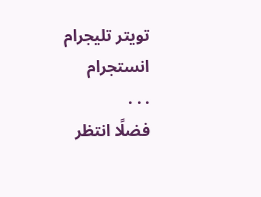تويتر تليجرام انستجرام
. . .
فضلًا انتظر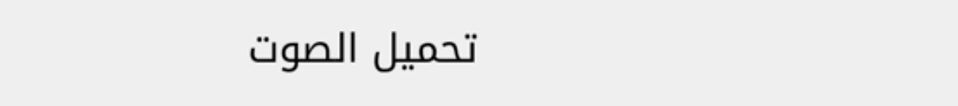تحميل الصوت